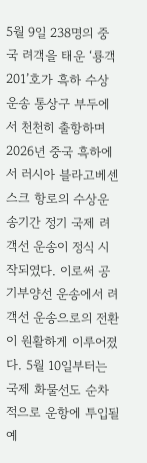5월 9일 238명의 중국 려객을 태운 ‘룡객 201’호가 흑하 수상운송 통상구 부두에서 천천히 출항하며 2026년 중국 흑하에서 러시아 블라고베센스크 항로의 수상운송기간 정기 국제 려객선 운송이 정식 시작되였다. 이로써 공기부양선 운송에서 려객선 운송으로의 전환이 원활하게 이루어졌다. 5월 10일부터는 국제 화물선도 순차적으로 운항에 투입될 예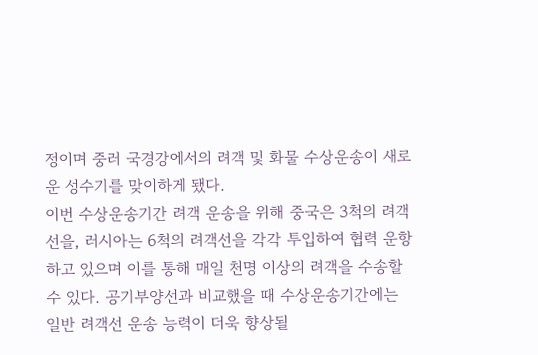정이며 중러 국경강에서의 려객 및 화물 수상운송이 새로운 성수기를 맞이하게 됐다.
이번 수상운송기간 려객 운송을 위해 중국은 3척의 려객선을, 러시아는 6척의 려객선을 각각 투입하여 협력 운항하고 있으며 이를 통해 매일 천명 이상의 려객을 수송할 수 있다. 공기부양선과 비교했을 때 수상운송기간에는 일반 려객선 운송 능력이 더욱 향상될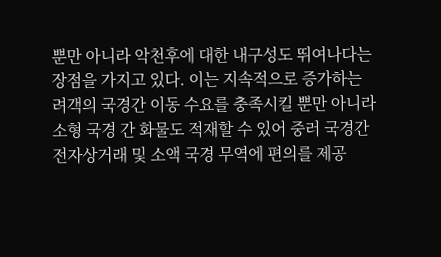뿐만 아니라 악천후에 대한 내구성도 뛰여나다는 장점을 가지고 있다. 이는 지속적으로 증가하는 려객의 국경간 이동 수요를 충족시킬 뿐만 아니라 소형 국경 간 화물도 적재할 수 있어 중러 국경간 전자상거래 및 소액 국경 무역에 편의를 제공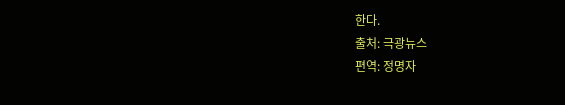한다.
출처: 극광뉴스
편역: 정명자